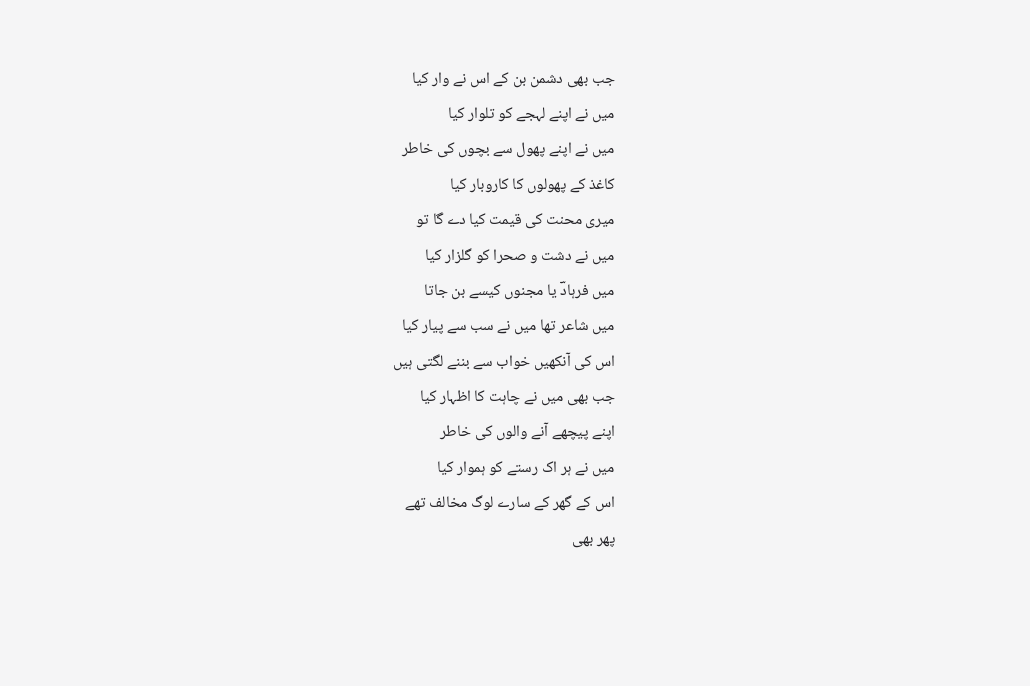جب بھی دشمن بن کے اس نے وار کیا
میں نے اپنے لہجے کو تلوار کیا
میں نے اپنے پھول سے بچوں کی خاطر
کاغذ کے پھولوں کا کاروبار کیا
میری محنت کی قیمت کیا دے گا تو
میں نے دشت و صحرا کو گلزار کیا
میں فرہادؔ یا مجنوں کیسے بن جاتا
میں شاعر تھا میں نے سب سے پیار کیا
اس کی آنکھیں خواب سے بننے لگتی ہیں
جب بھی میں نے چاہت کا اظہار کیا
اپنے پیچھے آنے والوں کی خاطر
میں نے ہر اک رستے کو ہموار کیا
اس کے گھر کے سارے لوگ مخالف تھے
پھر بھی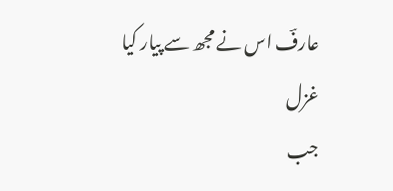عارفؔ اس نے مجھ سے پیار کیا
غزل
جب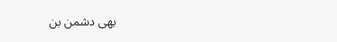بھی دشمن بن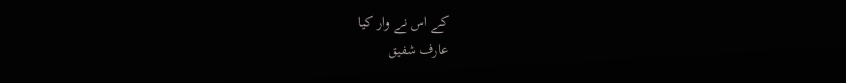کے اس نے وار کیا
عارف شفیق